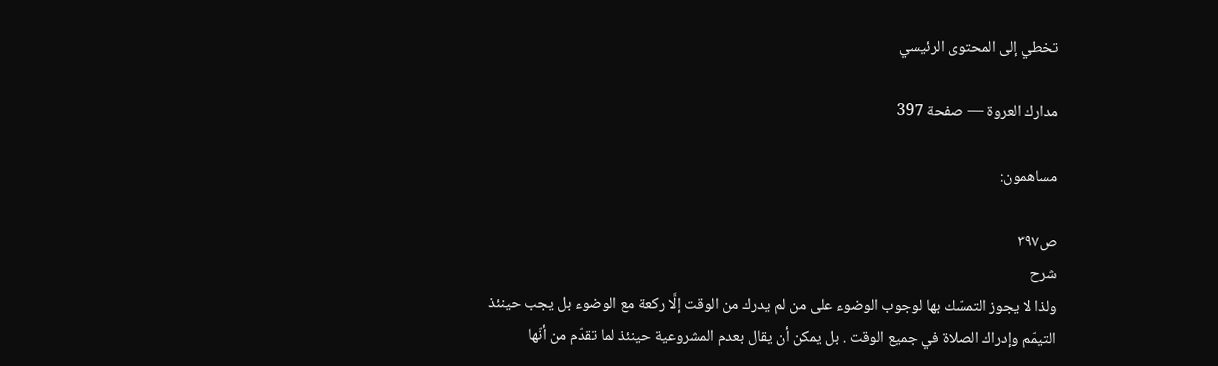تخطي إلى المحتوى الرئيسي

مدارك العروة — صفحة 397

مساهمون:

ص٣٩٧
شرح
ولذا لا يجوز التمسّك بها لوجوب الوضوء على من لم يدرك من الوقت إلَّا ركعة مع الوضوء بل يجب حينئذ التيمّم وإدراك الصلاة في جميع الوقت . بل يمكن أن يقال بعدم المشروعية حينئذ لما تقدّم من أنّها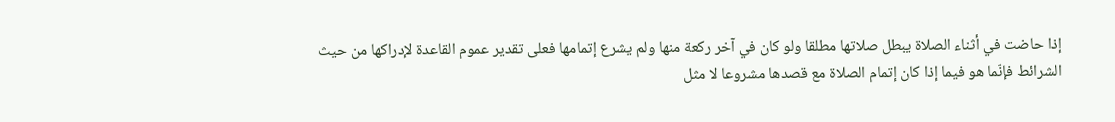إذا حاضت في أثناء الصلاة يبطل صلاتها مطلقا ولو كان في آخر ركعة منها ولم يشرع إتمامها فعلى تقدير عموم القاعدة لإدراكها من حيث الشرائط فإنّما هو فيما إذا كان إتمام الصلاة مع قصدها مشروعا لا مثل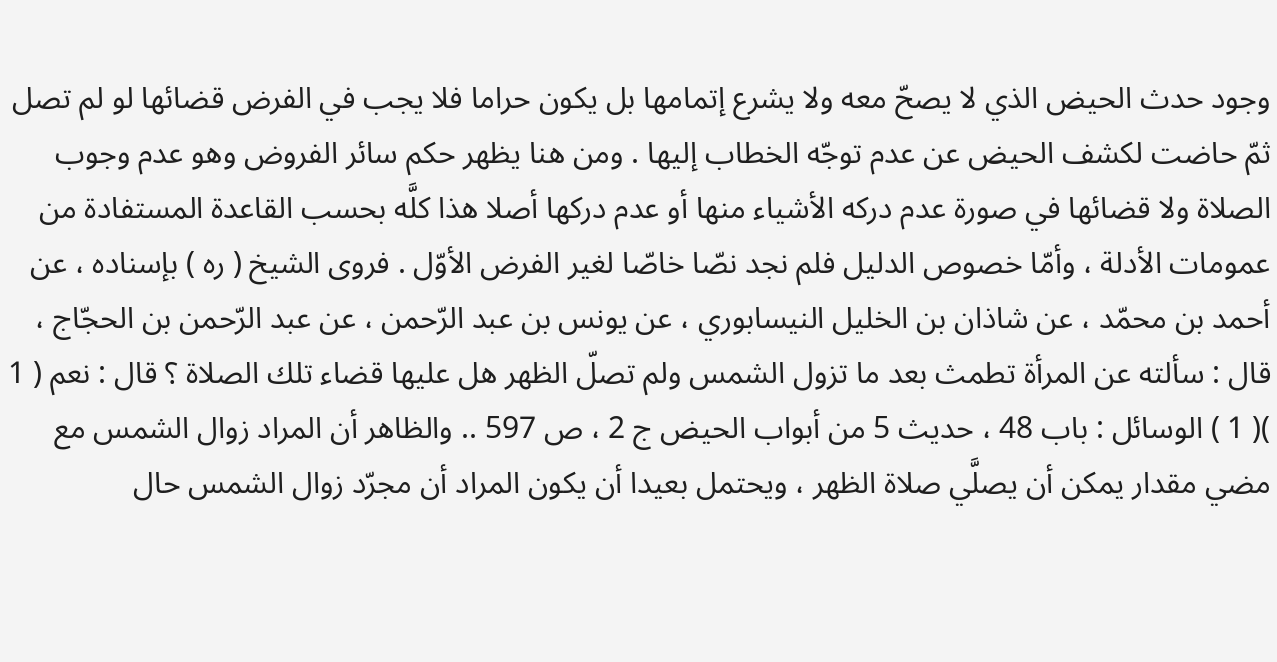وجود حدث الحيض الذي لا يصحّ معه ولا يشرع إتمامها بل يكون حراما فلا يجب في الفرض قضائها لو لم تصل ثمّ حاضت لكشف الحيض عن عدم توجّه الخطاب إليها . ومن هنا يظهر حكم سائر الفروض وهو عدم وجوب الصلاة ولا قضائها في صورة عدم دركه الأشياء منها أو عدم دركها أصلا هذا كلَّه بحسب القاعدة المستفادة من عمومات الأدلة ، وأمّا خصوص الدليل فلم نجد نصّا خاصّا لغير الفرض الأوّل . فروى الشيخ ( ره ) بإسناده ، عن أحمد بن محمّد ، عن شاذان بن الخليل النيسابوري ، عن يونس بن عبد الرّحمن ، عن عبد الرّحمن بن الحجّاج ، قال : سألته عن المرأة تطمث بعد ما تزول الشمس ولم تصلّ الظهر هل عليها قضاء تلك الصلاة ؟ قال : نعم ( 1 )( 1 ) الوسائل : باب 48 ، حديث 5 من أبواب الحيض ج 2 ، ص 597 .. والظاهر أن المراد زوال الشمس مع مضي مقدار يمكن أن يصلَّي صلاة الظهر ، ويحتمل بعيدا أن يكون المراد أن مجرّد زوال الشمس حال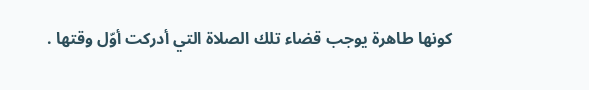كونها طاهرة يوجب قضاء تلك الصلاة التي أدركت أوّل وقتها .